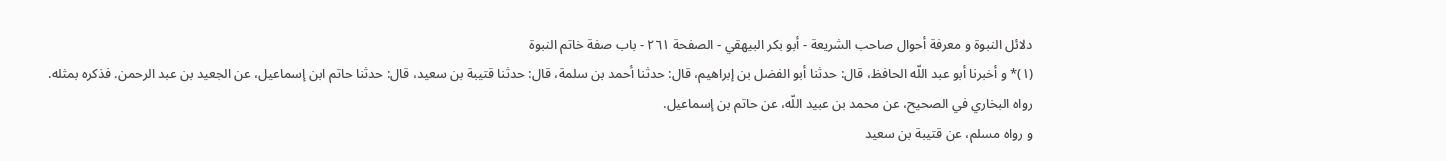دلائل النبوة و معرفة أحوال صاحب الشريعة - أبو بكر البيهقي - الصفحة ٢٦١ - باب صفة خاتم النبوة
(١)* و أخبرنا أبو عبد اللّه الحافظ، قال: حدثنا أبو الفضل بن إبراهيم، قال: حدثنا أحمد بن سلمة، قال: حدثنا قتيبة بن سعيد، قال: حدثنا حاتم ابن إسماعيل، عن الجعيد بن عبد الرحمن. فذكره بمثله.
رواه البخاري في الصحيح، عن محمد بن عبيد اللّه، عن حاتم بن إسماعيل.
و رواه مسلم، عن قتيبة بن سعيد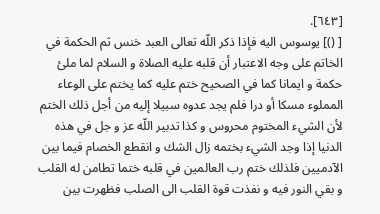[٦٤٣].
[ ()] يوسوس اليه فإذا ذكر اللّه تعالى العبد خنس ثم الحكمة في الخاتم على وجه الاعتبار أن قلبه عليه الصلاة و السلام لما ملئ حكمة و ايمانا كما في الصحيح ختم عليه كما يختم على الوعاء المملوء مسكا أو درا فلم يجد عدوه سبيلا إليه من أجل ذلك الختم لأن الشيء المختوم محروس و كذا تدبير اللّه عز و جل في هذه الدنيا إذا وجد الشيء بختمه زال الشك و انقطع الخصام فيما بين الآدميين فلذلك ختم رب العالمين في قلبه ختما تطامن له القلب و بقي النور فيه و نفذت قوة القلب الى الصلب فظهرت بين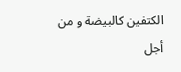الكتفين كالبيضة و من أجل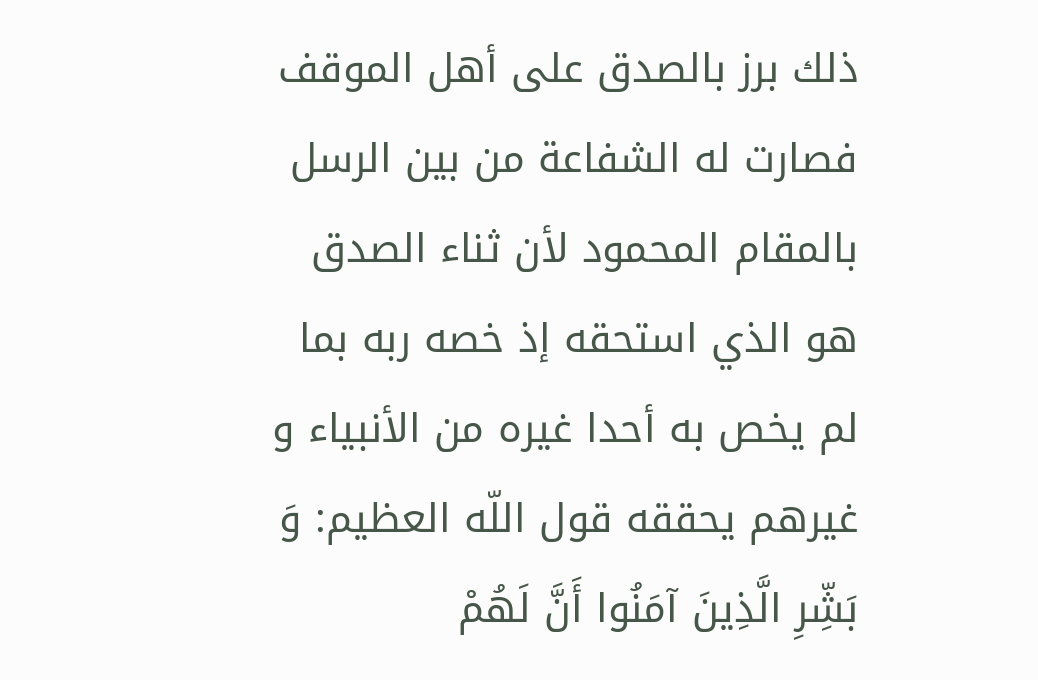ذلك برز بالصدق على أهل الموقف فصارت له الشفاعة من بين الرسل بالمقام المحمود لأن ثناء الصدق هو الذي استحقه إذ خصه ربه بما لم يخص به أحدا غيره من الأنبياء و غيرهم يحققه قول اللّه العظيم: وَ بَشِّرِ الَّذِينَ آمَنُوا أَنَّ لَهُمْ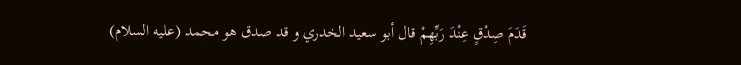قَدَمَ صِدْقٍ عِنْدَ رَبِّهِمْ قال أبو سعيد الخدري و قد صدق هو محمد (عليه السلام)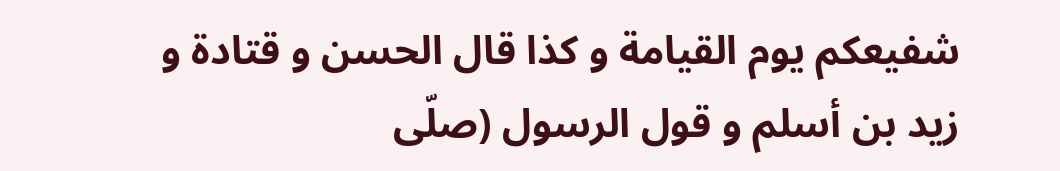شفيعكم يوم القيامة و كذا قال الحسن و قتادة و زيد بن أسلم و قول الرسول (صلّى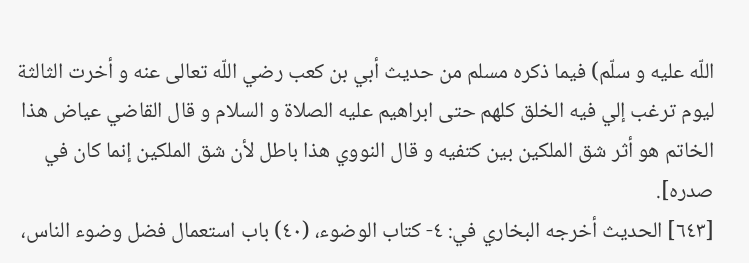اللّه عليه و سلّم) فيما ذكره مسلم من حديث أبي بن كعب رضي اللّه تعالى عنه و أخرت الثالثة ليوم ترغب إلي فيه الخلق كلهم حتى ابراهيم عليه الصلاة و السلام و قال القاضي عياض هذا الخاتم هو أثر شق الملكين بين كتفيه و قال النووي هذا باطل لأن شق الملكين إنما كان في صدره].
[٦٤٣] الحديث أخرجه البخاري في: ٤- كتاب الوضوء، (٤٠) باب استعمال فضل وضوء الناس،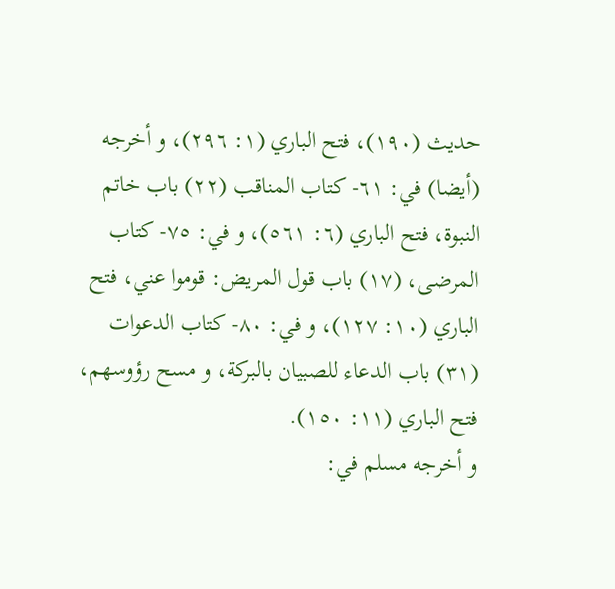حديث (١٩٠)، فتح الباري (١: ٢٩٦)، و أخرجه (أيضا) في: ٦١- كتاب المناقب (٢٢) باب خاتم النبوة، فتح الباري (٦: ٥٦١)، و في: ٧٥- كتاب المرضى، (١٧) باب قول المريض: قوموا عني، فتح الباري (١٠: ١٢٧)، و في: ٨٠- كتاب الدعوات (٣١) باب الدعاء للصبيان بالبركة، و مسح رؤوسهم، فتح الباري (١١: ١٥٠).
و أخرجه مسلم في: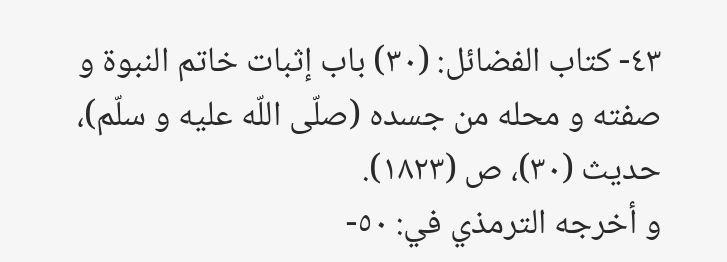٤٣- كتاب الفضائل: (٣٠) باب إثبات خاتم النبوة و صفته و محله من جسده (صلّى اللّه عليه و سلّم)، حديث (٣٠)، ص (١٨٢٣).
و أخرجه الترمذي في: ٥٠-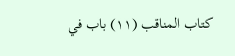كتاب المناقب (١١) باب في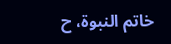خاتم النبوة، ح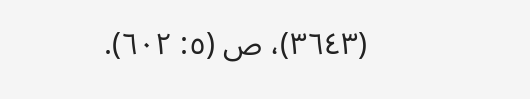(٣٦٤٣)، ص (٥: ٦٠٢).